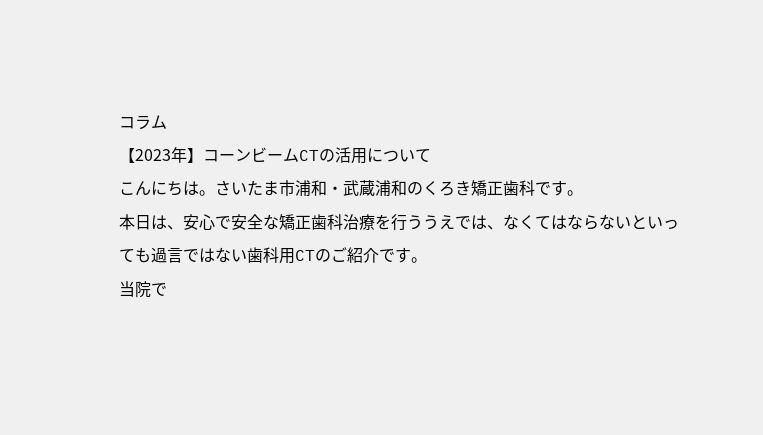コラム
【2023年】コーンビームCTの活用について
こんにちは。さいたま市浦和・武蔵浦和のくろき矯正歯科です。
本日は、安心で安全な矯正歯科治療を行ううえでは、なくてはならないといっても過言ではない歯科用CTのご紹介です。
当院で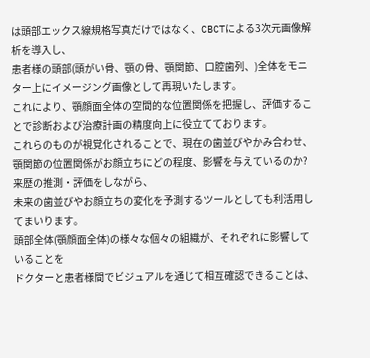は頭部エックス線規格写真だけではなく、CBCTによる3次元画像解析を導入し、
患者様の頭部(頭がい骨、顎の骨、顎関節、口腔歯列、)全体をモニター上にイメージング画像として再現いたします。
これにより、顎顔面全体の空間的な位置関係を把握し、評価することで診断および治療計画の精度向上に役立てております。
これらのものが視覚化されることで、現在の歯並びやかみ合わせ、顎関節の位置関係がお顔立ちにどの程度、影響を与えているのか?来歴の推測・評価をしながら、
未来の歯並びやお顔立ちの変化を予測するツールとしても利活用してまいります。
頭部全体(顎顔面全体)の様々な個々の組織が、それぞれに影響していることを
ドクターと患者様間でビジュアルを通じて相互確認できることは、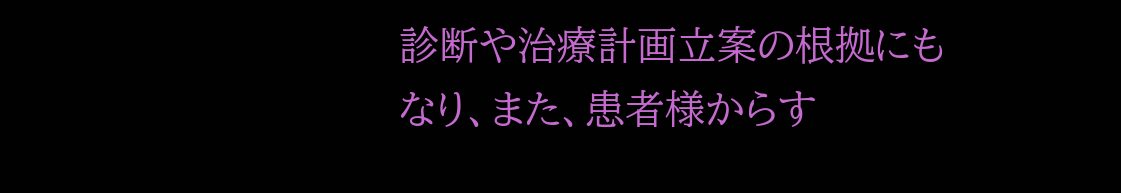診断や治療計画立案の根拠にもなり、また、患者様からす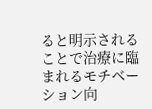ると明示されることで治療に臨まれるモチベーション向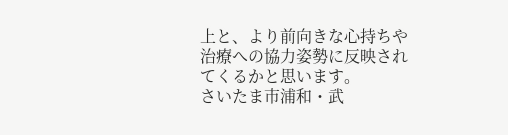上と、より前向きな心持ちや治療への協力姿勢に反映されてくるかと思います。
さいたま市浦和・武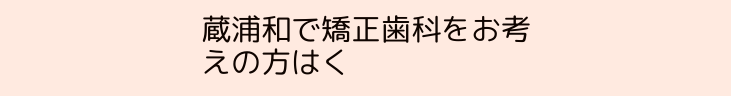蔵浦和で矯正歯科をお考えの方はく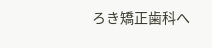ろき矯正歯科へ